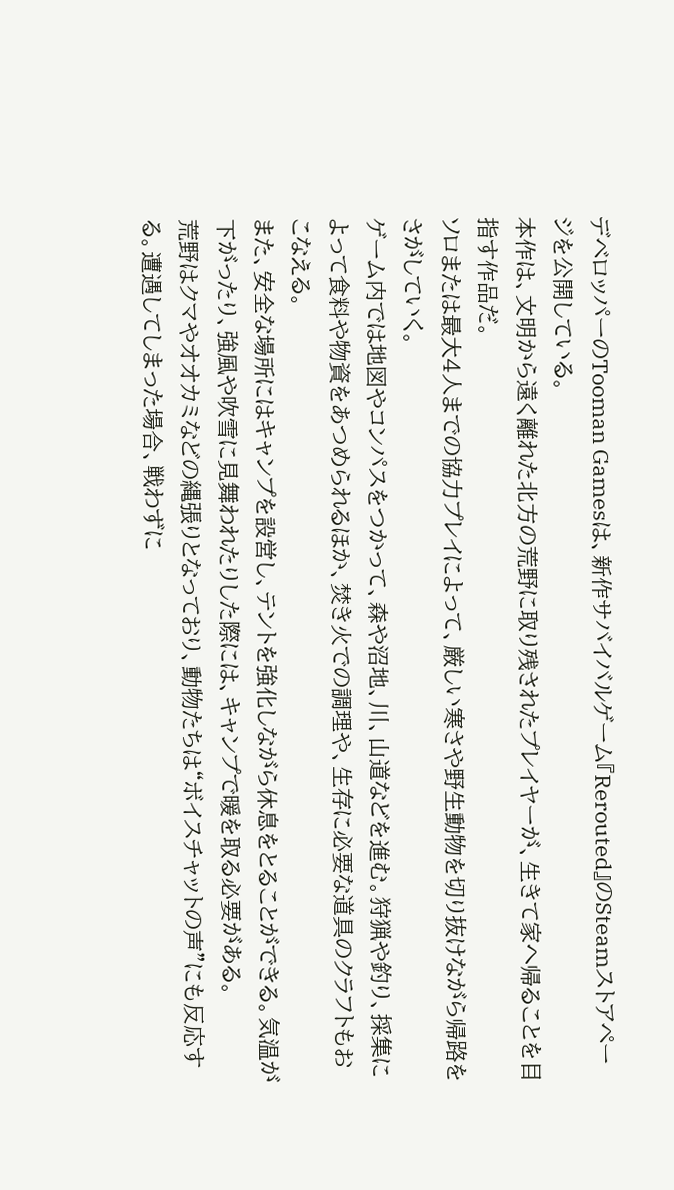デベロッパーのTooman Gamesは、新作サバイバルゲーム『Rerouted』のSteamストアページを公開している。
本作は、文明から遠く離れた北方の荒野に取り残されたプレイヤーが、生きて家へ帰ることを目指す作品だ。
ソロまたは最大4人までの協力プレイによって、厳しい寒さや野生動物を切り抜けながら帰路をさがしていく。
ゲーム内では地図やコンパスをつかって、森や沼地、川、山道などを進む。狩猟や釣り、採集によって食料や物資をあつめられるほか、焚き火での調理や、生存に必要な道具のクラフトもおこなえる。
また、安全な場所にはキャンプを設営し、テントを強化しながら休息をとることができる。気温が下がったり、強風や吹雪に見舞われたりした際には、キャンプで暖を取る必要がある。
荒野はクマやオオカミなどの縄張りとなっており、動物たちは“ボイスチャットの声”にも反応する。遭遇してしまった場合、戦わずに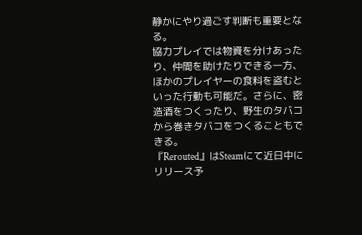静かにやり過ごす判断も重要となる。
協力プレイでは物資を分けあったり、仲間を助けたりできる一方、ほかのプレイヤーの食料を盗むといった行動も可能だ。さらに、密造酒をつくったり、野生のタバコから巻きタバコをつくることもできる。
『Rerouted』はSteamにて近日中にリリース予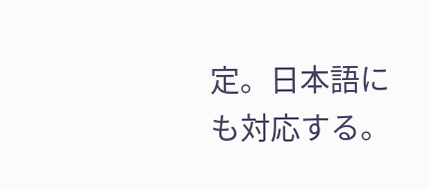定。日本語にも対応する。